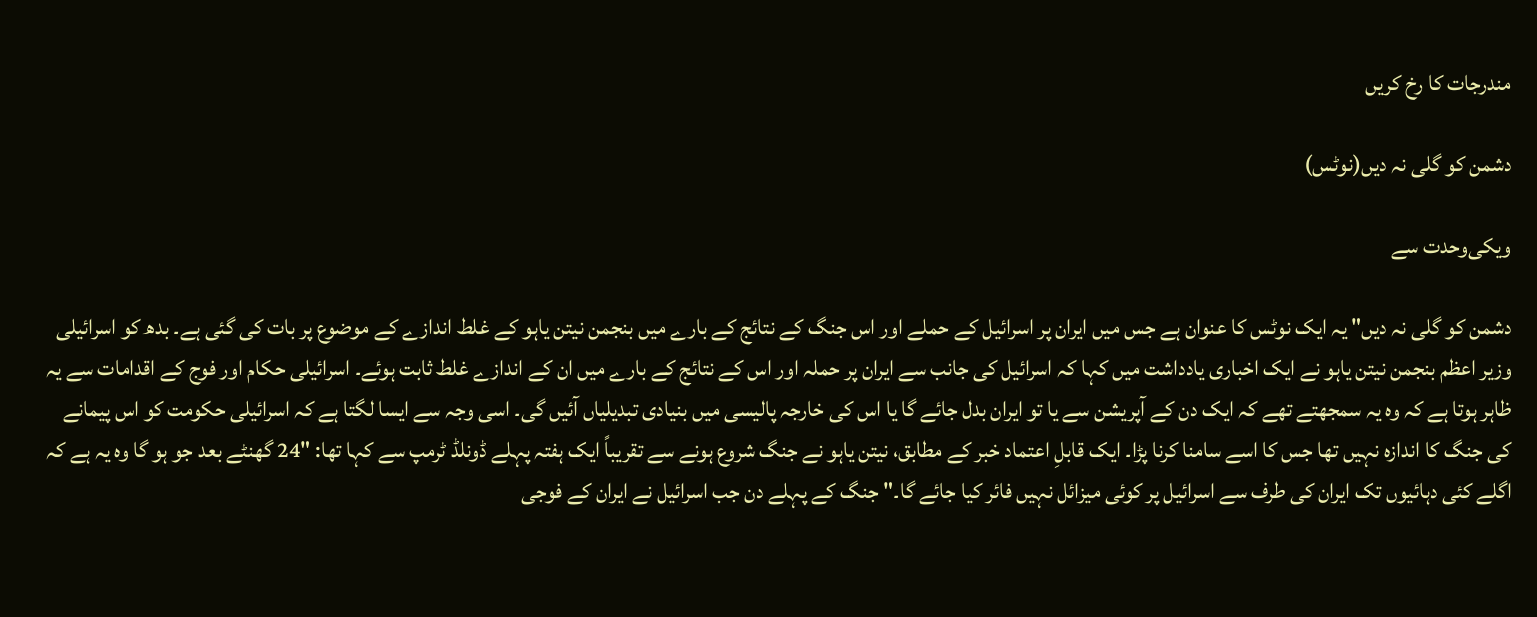مندرجات کا رخ کریں

دشمن کو گلی نہ دیں(نوٹس)

ویکی‌وحدت سے

دشمن کو گلی نہ دیں" یہ ایک نوٹس کا عنوان ہے جس میں ایران پر اسرائیل کے حملے اور اس جنگ کے نتائج کے بارے میں بنجمن نیتن یاہو کے غلط اندازے کے موضوع پر بات کی گئی ہے۔ بدھ کو اسرائیلی وزیر اعظم بنجمن نیتن یاہو نے ایک اخباری یادداشت میں کہا کہ اسرائیل کی جانب سے ایران پر حملہ اور اس کے نتائج کے بارے میں ان کے اندازے غلط ثابت ہوئے۔ اسرائیلی حکام اور فوج کے اقدامات سے یہ ظاہر ہوتا ہے کہ وہ یہ سمجھتے تھے کہ ایک دن کے آپریشن سے یا تو ایران بدل جائے گا یا اس کی خارجہ پالیسی میں بنیادی تبدیلیاں آئیں گی۔ اسی وجہ سے ایسا لگتا ہے کہ اسرائیلی حکومت کو اس پیمانے کی جنگ کا اندازہ نہیں تھا جس کا اسے سامنا کرنا پڑا۔ ایک قابلِ اعتماد خبر کے مطابق، نیتن یاہو نے جنگ شروع ہونے سے تقریباً ایک ہفتہ پہلے ڈونلڈ ٹرمپ سے کہا تھا: "24 گھنٹے بعد جو ہو گا وہ یہ ہے کہ اگلے کئی دہائیوں تک ایران کی طرف سے اسرائیل پر کوئی میزائل نہیں فائر کیا جائے گا۔" جنگ کے پہلے دن جب اسرائیل نے ایران کے فوجی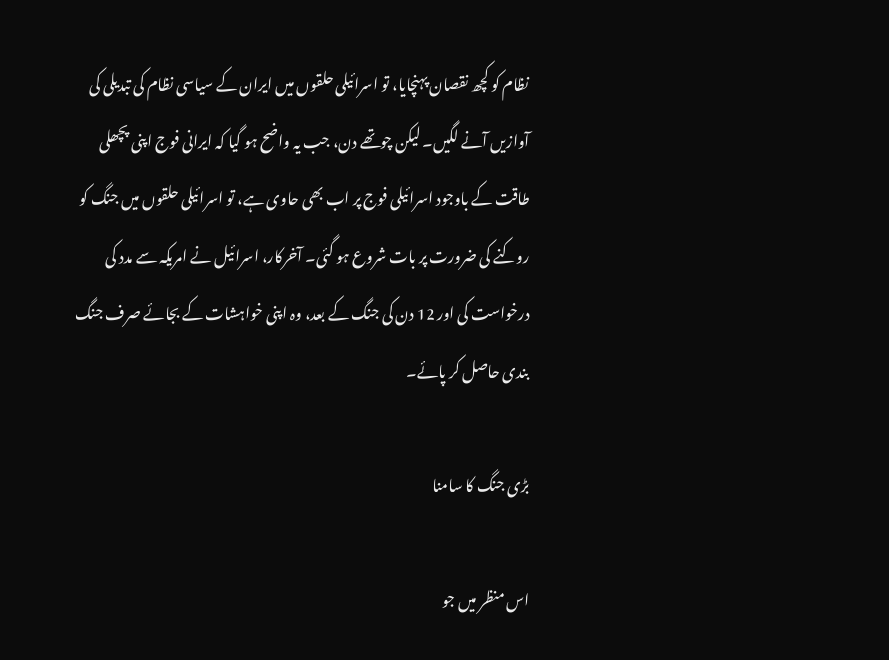نظام کو کچھ نقصان پہنچایا، تو اسرائیلی حلقوں میں ایران کے سیاسی نظام کی تبدیلی کی آوازیں آنے لگیں۔ لیکن چوتھے دن، جب یہ واضح ہو گیا کہ ایرانی فوج اپنی پچھلی طاقت کے باوجود اسرائیلی فوج پر اب بھی حاوی ہے، تو اسرائیلی حلقوں میں جنگ کو روکنے کی ضرورت پر بات شروع ہو گئی۔ آخرکار، اسرائیل نے امریکہ سے مدد کی درخواست کی اور 12 دن کی جنگ کے بعد، وہ اپنی خواہشات کے بجائے صرف جنگ بندی حاصل کر پائے۔

بڑی جنگ کا سامنا

اس منظر میں جو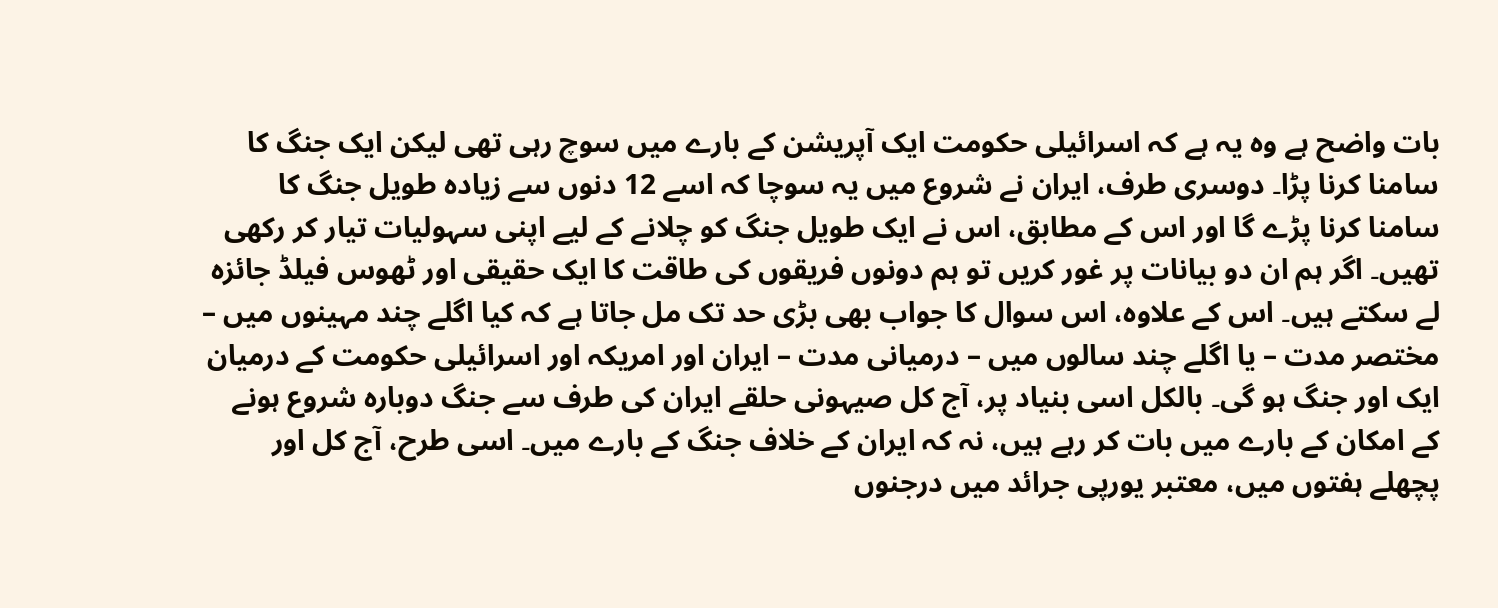بات واضح ہے وہ یہ ہے کہ اسرائیلی حکومت ایک آپریشن کے بارے میں سوچ رہی تھی لیکن ایک جنگ کا سامنا کرنا پڑا۔ دوسری طرف، ایران نے شروع میں یہ سوچا کہ اسے 12 دنوں سے زیادہ طویل جنگ کا سامنا کرنا پڑے گا اور اس کے مطابق، اس نے ایک طویل جنگ کو چلانے کے لیے اپنی سہولیات تیار کر رکھی تھیں۔ اگر ہم ان دو بیانات پر غور کریں تو ہم دونوں فریقوں کی طاقت کا ایک حقیقی اور ٹھوس فیلڈ جائزہ لے سکتے ہیں۔ اس کے علاوہ، اس سوال کا جواب بھی بڑی حد تک مل جاتا ہے کہ کیا اگلے چند مہینوں میں – مختصر مدت – یا اگلے چند سالوں میں – درمیانی مدت – ایران اور امریکہ اور اسرائیلی حکومت کے درمیان ایک اور جنگ ہو گی۔ بالکل اسی بنیاد پر، آج کل صیہونی حلقے ایران کی طرف سے جنگ دوبارہ شروع ہونے کے امکان کے بارے میں بات کر رہے ہیں، نہ کہ ایران کے خلاف جنگ کے بارے میں۔ اسی طرح، آج کل اور پچھلے ہفتوں میں، معتبر یورپی جرائد میں درجنوں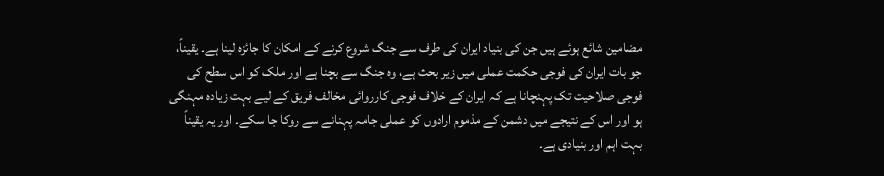مضامین شائع ہوئے ہیں جن کی بنیاد ایران کی طرف سے جنگ شروع کرنے کے امکان کا جائزہ لینا ہے۔ یقیناً، جو بات ایران کی فوجی حکمت عملی میں زیر بحث ہے، وہ جنگ سے بچنا ہے اور ملک کو اس سطح کی فوجی صلاحیت تک پہنچانا ہے کہ ایران کے خلاف فوجی کارروائی مخالف فریق کے لیے بہت زیادہ مہنگی ہو اور اس کے نتیجے میں دشمن کے مذموم ارادوں کو عملی جامہ پہنانے سے روکا جا سکے۔ اور یہ یقیناً بہت اہم اور بنیادی ہے۔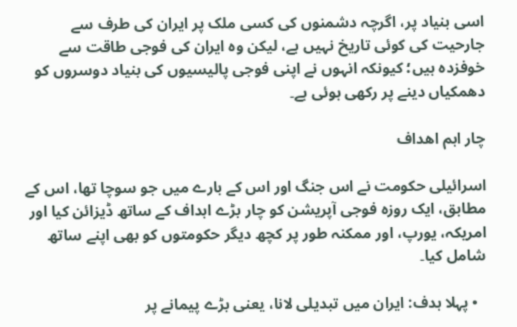اسی بنیاد پر، اگرچہ دشمنوں کی کسی ملک پر ایران کی طرف سے جارحیت کی کوئی تاریخ نہیں ہے، لیکن وہ ایران کی فوجی طاقت سے خوفزدہ ہیں؛ کیونکہ انہوں نے اپنی فوجی پالیسیوں کی بنیاد دوسروں کو دھمکیاں دینے پر رکھی ہوئی ہے۔

چار اہم اهداف

اسرائیلی حکومت نے اس جنگ اور اس کے بارے میں جو سوچا تھا، اس کے مطابق، ایک روزہ فوجی آپریشن کو چار بڑے اہداف کے ساتھ ڈیزائن کیا اور امریکہ، یورپ، اور ممکنہ طور پر کچھ دیگر حکومتوں کو بھی اپنے ساتھ شامل کیا۔

  • پہلا ہدف: ایران میں تبدیلی لانا، یعنی بڑے پیمانے پر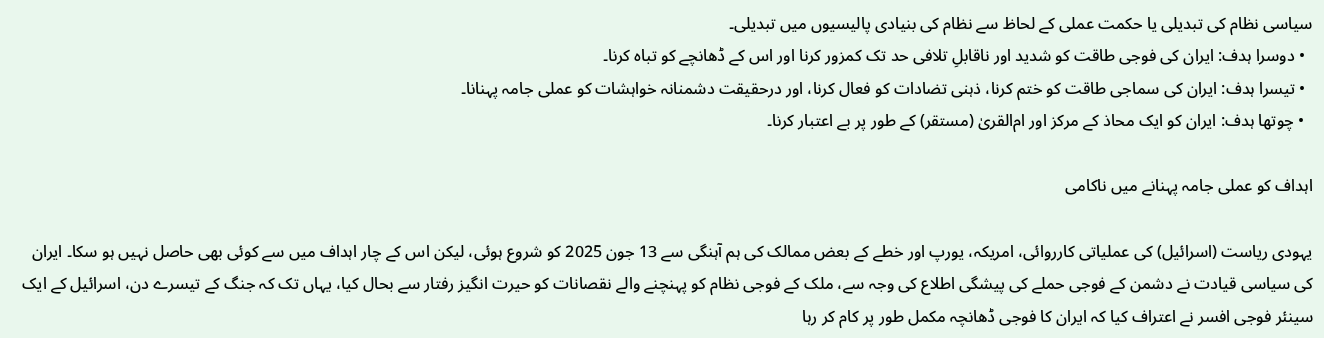سیاسی نظام کی تبدیلی یا حکمت عملی کے لحاظ سے نظام کی بنیادی پالیسیوں میں تبدیلی۔
  • دوسرا ہدف: ایران کی فوجی طاقت کو شدید اور ناقابلِ تلافی حد تک کمزور کرنا اور اس کے ڈھانچے کو تباہ کرنا۔
  • تیسرا ہدف: ایران کی سماجی طاقت کو ختم کرنا، ذہنی تضادات کو فعال کرنا، اور درحقیقت دشمنانہ خواہشات کو عملی جامہ پہنانا۔
  • چوتھا ہدف: ایران کو ایک محاذ کے مرکز اور ام‌القریٰ (مستقر) کے طور پر بے اعتبار کرنا۔

اہداف کو عملی جامہ پہنانے میں ناکامی

یہودی ریاست (اسرائیل) کی عملیاتی کارروائی، امریکہ، یورپ اور خطے کے بعض ممالک کی ہم آہنگی سے 13 جون 2025 کو شروع ہوئی، لیکن اس کے چار اہداف میں سے کوئی بھی حاصل نہیں ہو سکا۔ ایران کی سیاسی قیادت نے دشمن کے فوجی حملے کی پیشگی اطلاع کی وجہ سے، ملک کے فوجی نظام کو پہنچنے والے نقصانات کو حیرت انگیز رفتار سے بحال کیا، یہاں تک کہ جنگ کے تیسرے دن، اسرائیل کے ایک سینئر فوجی افسر نے اعتراف کیا کہ ایران کا فوجی ڈھانچہ مکمل طور پر کام کر رہا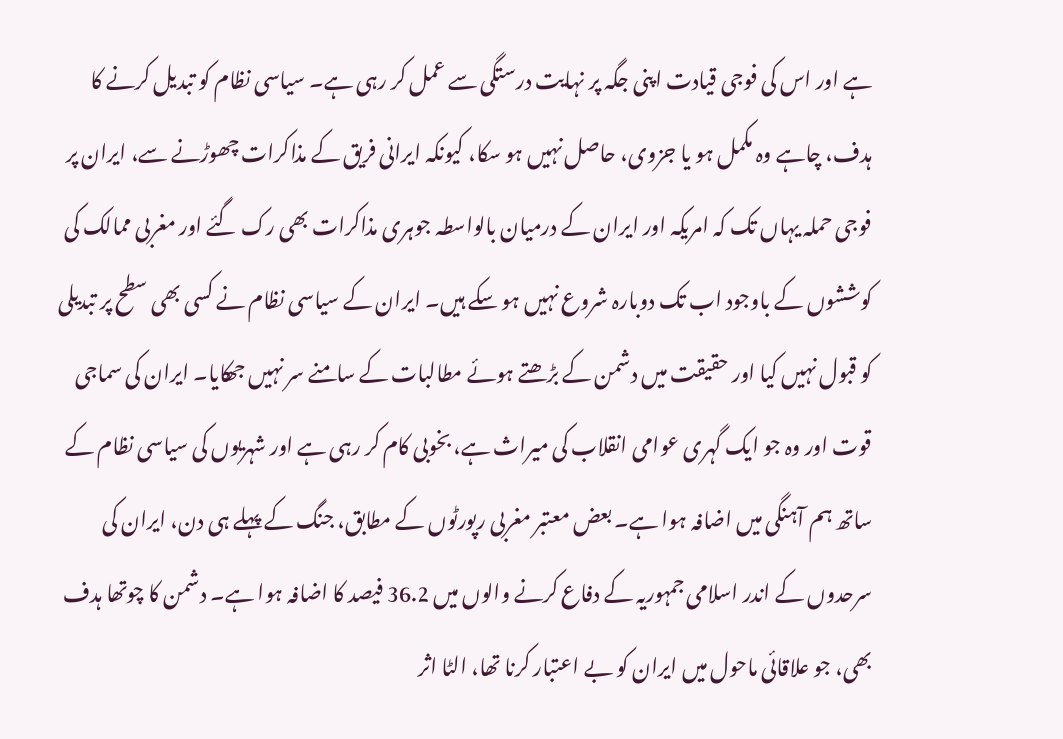ہے اور اس کی فوجی قیادت اپنی جگہ پر نہایت درستگی سے عمل کر رہی ہے۔ سیاسی نظام کو تبدیل کرنے کا ہدف، چاہے وہ مکمل ہو یا جزوی، حاصل نہیں ہو سکا، کیونکہ ایرانی فریق کے مذاکرات چھوڑنے سے، ایران پر فوجی حملہ یہاں تک کہ امریکہ اور ایران کے درمیان بالواسطہ جوہری مذاکرات بھی رک گئے اور مغربی ممالک کی کوششوں کے باوجود اب تک دوبارہ شروع نہیں ہو سکے ہیں۔ ایران کے سیاسی نظام نے کسی بھی سطح پر تبدیلی کو قبول نہیں کیا اور حقیقت میں دشمن کے بڑھتے ہوئے مطالبات کے سامنے سر نہیں جھکایا۔ ایران کی سماجی قوت اور وہ جو ایک گہری عوامی انقلاب کی میراث ہے، بخوبی کام کر رہی ہے اور شہریوں کی سیاسی نظام کے ساتھ ہم آہنگی میں اضافہ ہوا ہے۔ بعض معتبر مغربی رپورٹوں کے مطابق، جنگ کے پہلے ہی دن، ایران کی سرحدوں کے اندر اسلامی جمہوریہ کے دفاع کرنے والوں میں 36.2 فیصد کا اضافہ ہوا ہے۔ دشمن کا چوتھا ہدف بھی، جو علاقائی ماحول میں ایران کو بے اعتبار کرنا تھا، الٹا اثر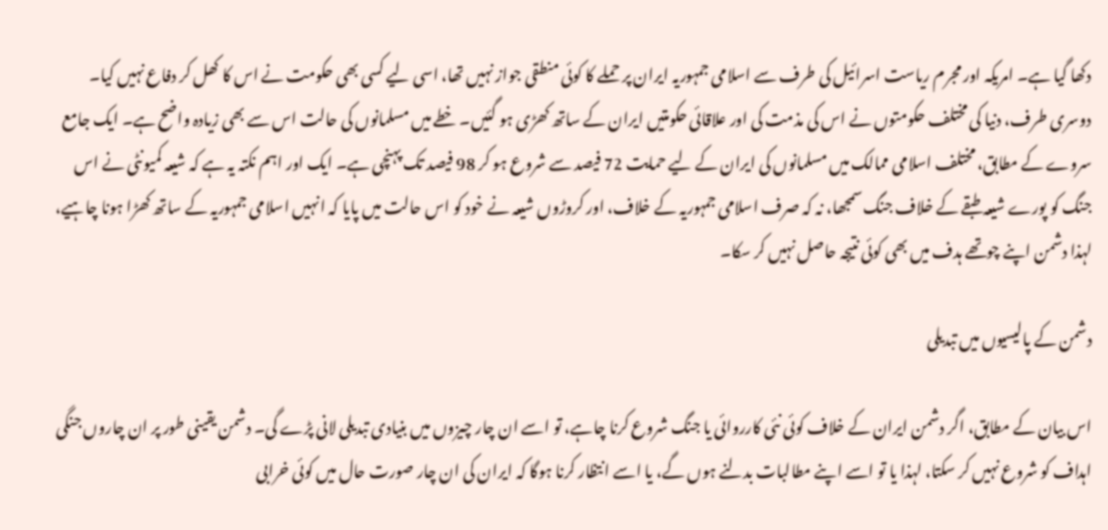دکھا گیا ہے۔ امریکہ اور مجرم ریاست اسرائیل کی طرف سے اسلامی جمہوریہ ایران پر حملے کا کوئی منطقی جواز نہیں تھا، اسی لیے کسی بھی حکومت نے اس کا کھل کر دفاع نہیں کیا۔ دوسری طرف، دنیا کی مختلف حکومتوں نے اس کی مذمت کی اور علاقائی حکومتیں ایران کے ساتھ کھڑی ہو گئیں۔ خطے میں مسلمانوں کی حالت اس سے بھی زیادہ واضح ہے۔ ایک جامع سروے کے مطابق، مختلف اسلامی ممالک میں مسلمانوں کی ایران کے لیے حمایت 72 فیصد سے شروع ہو کر 98 فیصد تک پہنچی ہے۔ ایک اور اہم نکتہ یہ ہے کہ شیعہ کمیونٹی نے اس جنگ کو پورے شیعہ طبقے کے خلاف جنگ سمجھا، نہ کہ صرف اسلامی جمہوریہ کے خلاف، اور کروڑوں شیعہ نے خود کو اس حالت میں پایا کہ انہیں اسلامی جمہوریہ کے ساتھ کھڑا ہونا چاہیے، لہذا دشمن اپنے چوتھے ہدف میں بھی کوئی نتیجہ حاصل نہیں کر سکا۔

دشمن کے پالیسیوں میں تبدیلی

اس بیان کے مطابق، اگر دشمن ایران کے خلاف کوئی نئی کارروائی یا جنگ شروع کرنا چاہے، تو اسے ان چار چیزوں میں بنیادی تبدیلی لانی پڑے گی۔ دشمن یقینی طور پر ان چاروں جنگی اہداف کو شروع نہیں کر سکتا، لہذا یا تو اسے اپنے مطالبات بدلنے ہوں گے، یا اسے انتظار کرنا ہوگا کہ ایران کی ان چار صورت حال میں کوئی خرابی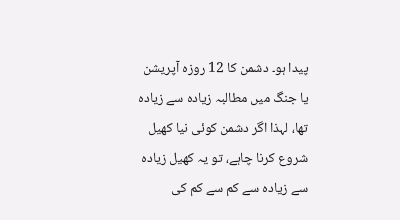پیدا ہو۔ دشمن کا 12 روزہ آپریشن یا جنگ میں مطالبہ زیادہ سے زیادہ تھا، لہذا اگر دشمن کوئی نیا کھیل شروع کرنا چاہے، تو یہ کھیل زیادہ سے زیادہ سے کم سے کم کی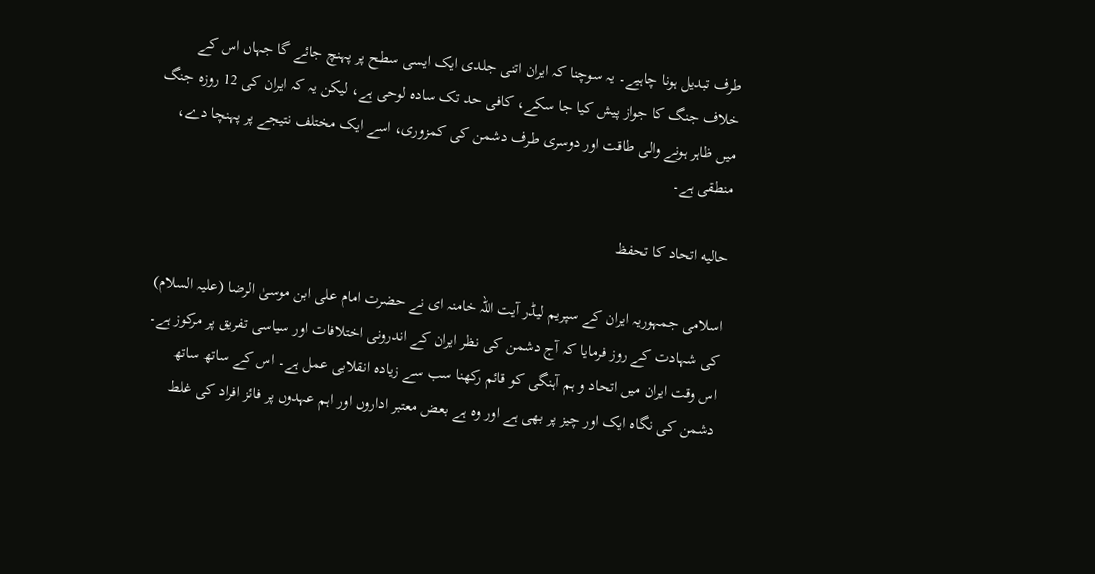طرف تبدیل ہونا چاہیے۔ یہ سوچنا کہ ایران اتنی جلدی ایک ایسی سطح پر پہنچ جائے گا جہاں اس کے خلاف جنگ کا جواز پیش کیا جا سکے، کافی حد تک سادہ لوحی ہے، لیکن یہ کہ ایران کی 12 روزہ جنگ میں ظاہر ہونے والی طاقت اور دوسری طرف دشمن کی کمزوری، اسے ایک مختلف نتیجے پر پہنچا دے، منطقی ہے۔

حالیه اتحاد کا تحفظ

اسلامی جمہوریہ ایران کے سپریم لیڈر آیت اللہ خامنہ ای نے حضرت امام علی ابن موسیٰ الرضا (علیہ السلام) کی شہادت کے روز فرمایا کہ آج دشمن کی نظر ایران کے اندرونی اختلافات اور سیاسی تفریق پر مرکوز ہے۔ اس وقت ایران میں اتحاد و ہم آہنگی کو قائم رکھنا سب سے زیادہ انقلابی عمل ہے۔ اس کے ساتھ ساتھ دشمن کی نگاہ ایک اور چیز پر بھی ہے اور وہ ہے بعض معتبر اداروں اور اہم عہدوں پر فائز افراد کی غلط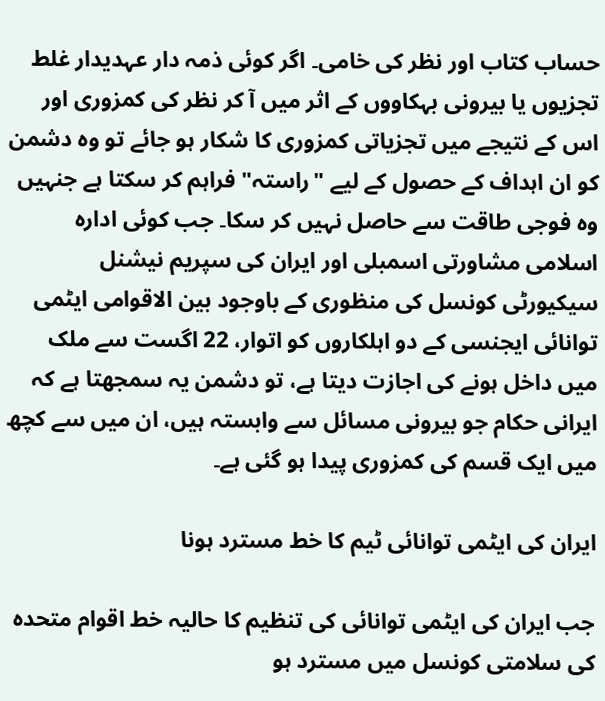حساب کتاب اور نظر کی خامی۔ اگر کوئی ذمہ دار عہدیدار غلط تجزیوں یا بیرونی بہکاووں کے اثر میں آ کر نظر کی کمزوری اور اس کے نتیجے میں تجزیاتی کمزوری کا شکار ہو جائے تو وہ دشمن کو ان اہداف کے حصول کے لیے "راستہ" فراہم کر سکتا ہے جنہیں وہ فوجی طاقت سے حاصل نہیں کر سکا۔ جب کوئی ادارہ اسلامی مشاورتی اسمبلی اور ایران کی سپریم نیشنل سیکیورٹی کونسل کی منظوری کے باوجود بین الاقوامی ایٹمی توانائی ایجنسی کے دو اہلکاروں کو اتوار، 22 اگست سے ملک میں داخل ہونے کی اجازت دیتا ہے، تو دشمن یہ سمجھتا ہے کہ ایرانی حکام جو بیرونی مسائل سے وابستہ ہیں، ان میں سے کچھ میں ایک قسم کی کمزوری پیدا ہو گئی ہے۔

ایران کی ایٹمی توانائی ٹیم کا خط مسترد ہونا

جب ایران کی ایٹمی توانائی کی تنظیم کا حالیہ خط اقوام متحده کی سلامتی کونسل میں مسترد ہو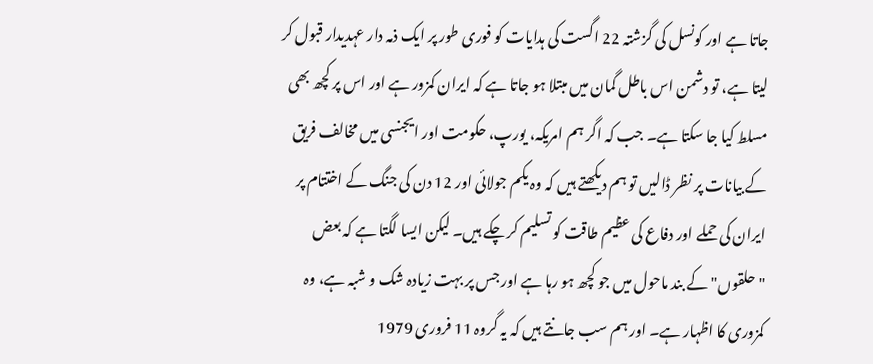جاتا ہے اور کونسل کی گزشتہ 22 اگست کی ہدایات کو فوری طور پر ایک ذمہ دار عہدیدار قبول کر لیتا ہے، تو دشمن اس باطل گمان میں مبتلا ہو جاتا ہے کہ ایران کمزور ہے اور اس پر کچھ بھی مسلط کیا جا سکتا ہے۔ جب کہ اگر ہم امریکہ، یورپ، حکومت اور ایجنسی میں مخالف فریق کے بیانات پر نظر ڈالیں تو ہم دیکھتے ہیں کہ وہ یکم جولائی اور 12 دن کی جنگ کے اختتام پر ایران کی حملے اور دفاع کی عظیم طاقت کو تسلیم کر چکے ہیں۔ لیکن ایسا لگتا ہے کہ بعض "حلقوں" کے بند ماحول میں جو کچھ ہو رہا ہے اور جس پر بہت زیادہ شک و شبہ ہے، وہ کمزوری کا اظہار ہے۔ اور ہم سب جانتے ہیں کہ یہ گروہ 11 فروری 1979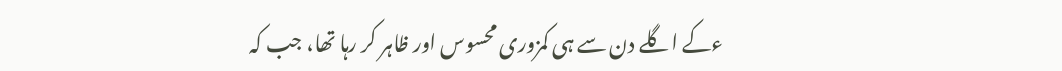ءکے اگلے دن سے ہی کمزوری محسوس اور ظاہر کر رہا تھا، جب کہ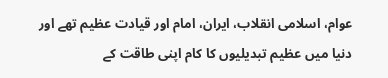عوام، اسلامی انقلاب، ایران، امام اور قیادت عظیم تھے اور دنیا میں عظیم تبدیلیوں کا کام اپنی طاقت کے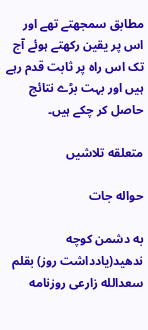مطابق سمجھتے تھے اور اس پر یقین رکھتے ہوئے آج تک اس راہ پر ثابت قدم رہے ہیں اور بہت بڑے نتائج حاصل کر چکے ہیں۔

متعلقه تلاشیں

حواله جات

به دشمن کوچه ندهید(یادداشت روز) بقلم سعدالله زارعی روزنامه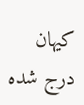کیهان درج شده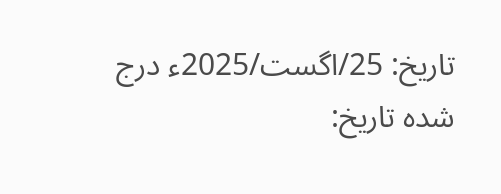تاریخ: 25/اگست/2025ء درج شده تاریخ: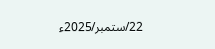22/ستمبر/2025ء